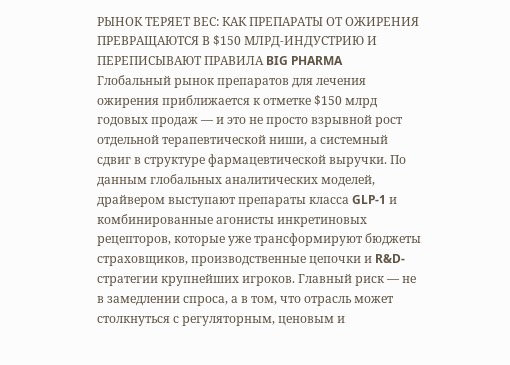РЫНОК ТЕРЯЕТ ВЕС: КАК ПРЕПАРАТЫ ОТ ОЖИРЕНИЯ ПРЕВРАЩАЮТСЯ В $150 МЛРД-ИНДУСТРИЮ И ПЕРЕПИСЫВАЮТ ПРАВИЛА BIG PHARMA
Глобальный рынок препаратов для лечения ожирения приближается к отметке $150 млрд годовых продаж — и это не просто взрывной рост отдельной терапевтической ниши, а системный сдвиг в структуре фармацевтической выручки. По данным глобальных аналитических моделей, драйвером выступают препараты класса GLP-1 и комбинированные агонисты инкретиновых рецепторов, которые уже трансформируют бюджеты страховщиков, производственные цепочки и R&D-стратегии крупнейших игроков. Главный риск — не в замедлении спроса, а в том, что отрасль может столкнуться с регуляторным, ценовым и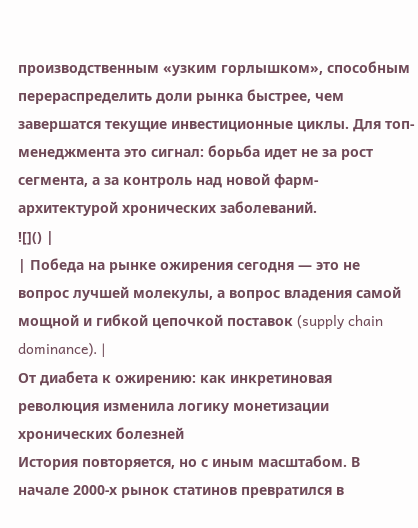производственным «узким горлышком», способным перераспределить доли рынка быстрее, чем завершатся текущие инвестиционные циклы. Для топ-менеджмента это сигнал: борьба идет не за рост сегмента, а за контроль над новой фарм-архитектурой хронических заболеваний.
![]() |
| Победа на рынке ожирения сегодня — это не вопрос лучшей молекулы, а вопрос владения самой мощной и гибкой цепочкой поставок (supply chain dominance). |
От диабета к ожирению: как инкретиновая революция изменила логику монетизации хронических болезней
История повторяется, но с иным масштабом. В начале 2000-х рынок статинов превратился в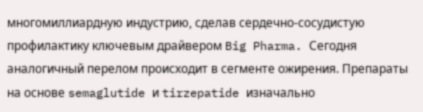многомиллиардную индустрию, сделав сердечно-сосудистую профилактику ключевым драйвером Big Pharma. Сегодня аналогичный перелом происходит в сегменте ожирения. Препараты на основе semaglutide и tirzepatide изначально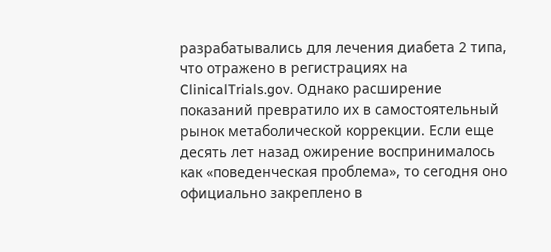разрабатывались для лечения диабета 2 типа, что отражено в регистрациях на ClinicalTrials.gov. Однако расширение показаний превратило их в самостоятельный рынок метаболической коррекции. Если еще десять лет назад ожирение воспринималось как «поведенческая проблема», то сегодня оно официально закреплено в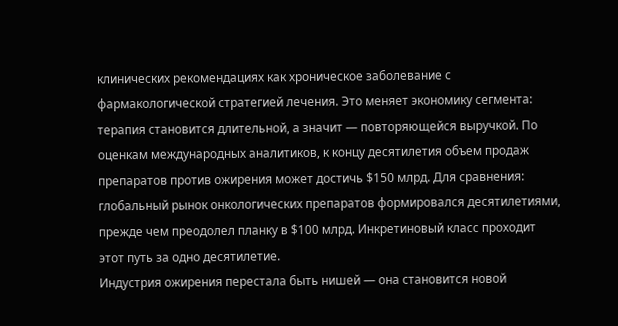клинических рекомендациях как хроническое заболевание с фармакологической стратегией лечения. Это меняет экономику сегмента: терапия становится длительной, а значит — повторяющейся выручкой. По оценкам международных аналитиков, к концу десятилетия объем продаж препаратов против ожирения может достичь $150 млрд. Для сравнения: глобальный рынок онкологических препаратов формировался десятилетиями, прежде чем преодолел планку в $100 млрд. Инкретиновый класс проходит этот путь за одно десятилетие.
Индустрия ожирения перестала быть нишей — она становится новой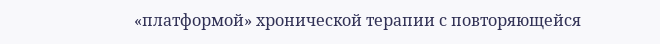«платформой» хронической терапии с повторяющейся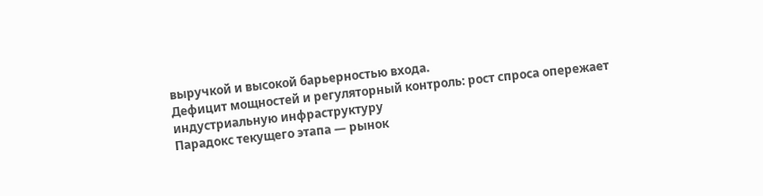выручкой и высокой барьерностью входа.
Дефицит мощностей и регуляторный контроль: рост спроса опережает индустриальную инфраструктуру
Парадокс текущего этапа — рынок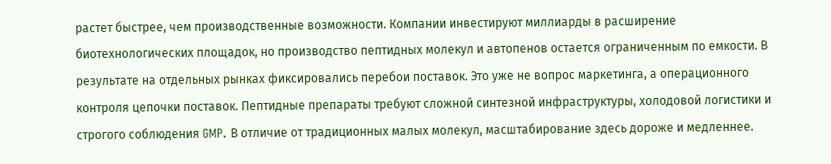растет быстрее, чем производственные возможности. Компании инвестируют миллиарды в расширение биотехнологических площадок, но производство пептидных молекул и автопенов остается ограниченным по емкости. В результате на отдельных рынках фиксировались перебои поставок. Это уже не вопрос маркетинга, а операционного контроля цепочки поставок. Пептидные препараты требуют сложной синтезной инфраструктуры, холодовой логистики и строгого соблюдения GMP. В отличие от традиционных малых молекул, масштабирование здесь дороже и медленнее.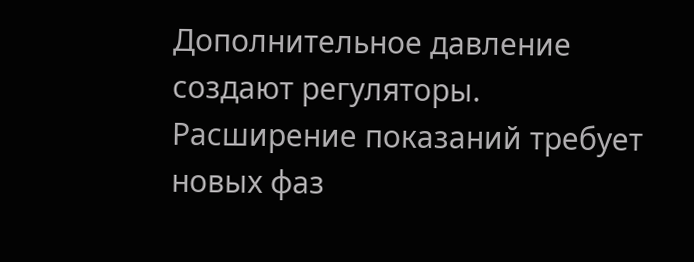Дополнительное давление создают регуляторы. Расширение показаний требует новых фаз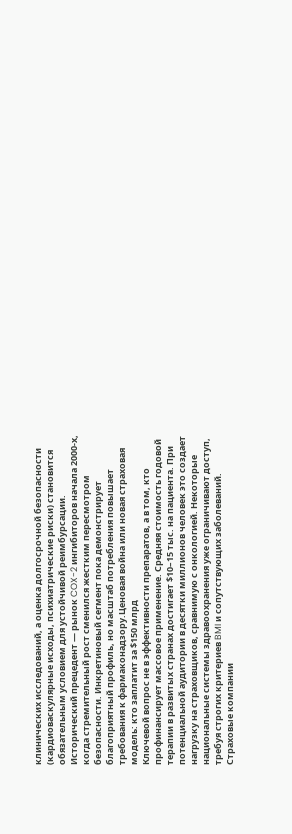клинических исследований, а оценка долгосрочной безопасности (кардиоваскулярные исходы, психиатрические риски) становится обязательным условием для устойчивой реимбурсации. Исторический прецедент — рынок COX-2 ингибиторов начала 2000-х, когда стремительный рост сменился жестким пересмотром безопасности. Инкретиновый сегмент пока демонстрирует благоприятный профиль, но масштаб потребления повышает требования к фармаконадзору.Ценовая война или новая страховая модель: кто заплатит за $150 млрд
Ключевой вопрос не в эффективности препаратов, а в том, кто профинансирует массовое применение. Средняя стоимость годовой терапии в развитых странах достигает $10–15 тыс. на пациента. При потенциальной аудитории в десятки миллионов человек это создает нагрузку на страховщиков, сравнимую с онкологией. Некоторые национальные системы здравоохранения уже ограничивают доступ, требуя строгих критериев BMI и сопутствующих заболеваний. Страховые компании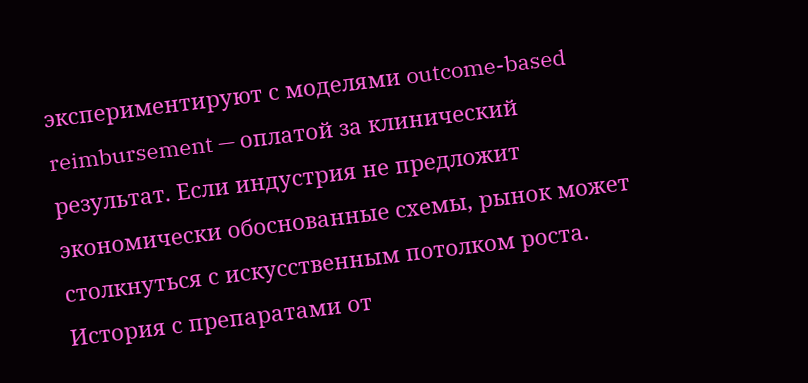экспериментируют с моделями outcome-based reimbursement — оплатой за клинический результат. Если индустрия не предложит экономически обоснованные схемы, рынок может столкнуться с искусственным потолком роста. История с препаратами от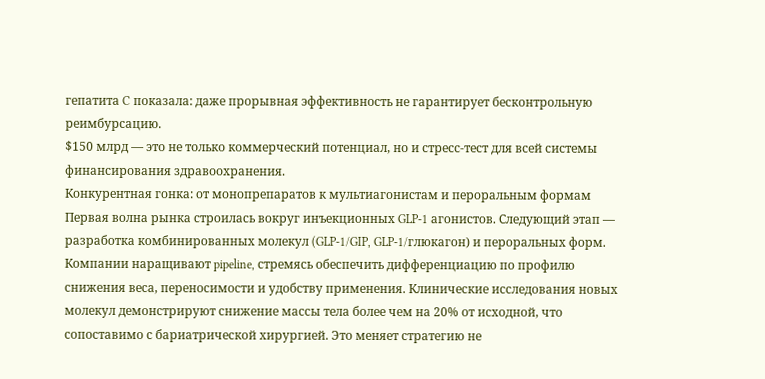гепатита C показала: даже прорывная эффективность не гарантирует бесконтрольную реимбурсацию.
$150 млрд — это не только коммерческий потенциал, но и стресс-тест для всей системы финансирования здравоохранения.
Конкурентная гонка: от монопрепаратов к мультиагонистам и пероральным формам
Первая волна рынка строилась вокруг инъекционных GLP-1 агонистов. Следующий этап — разработка комбинированных молекул (GLP-1/GIP, GLP-1/глюкагон) и пероральных форм. Компании наращивают pipeline, стремясь обеспечить дифференциацию по профилю снижения веса, переносимости и удобству применения. Клинические исследования новых молекул демонстрируют снижение массы тела более чем на 20% от исходной, что сопоставимо с бариатрической хирургией. Это меняет стратегию не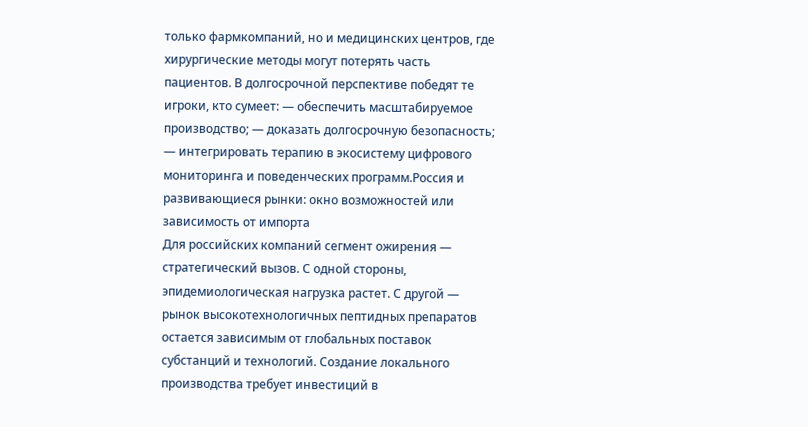только фармкомпаний, но и медицинских центров, где хирургические методы могут потерять часть пациентов. В долгосрочной перспективе победят те игроки, кто сумеет: — обеспечить масштабируемое производство; — доказать долгосрочную безопасность; — интегрировать терапию в экосистему цифрового мониторинга и поведенческих программ.Россия и развивающиеся рынки: окно возможностей или зависимость от импорта
Для российских компаний сегмент ожирения — стратегический вызов. С одной стороны, эпидемиологическая нагрузка растет. С другой — рынок высокотехнологичных пептидных препаратов остается зависимым от глобальных поставок субстанций и технологий. Создание локального производства требует инвестиций в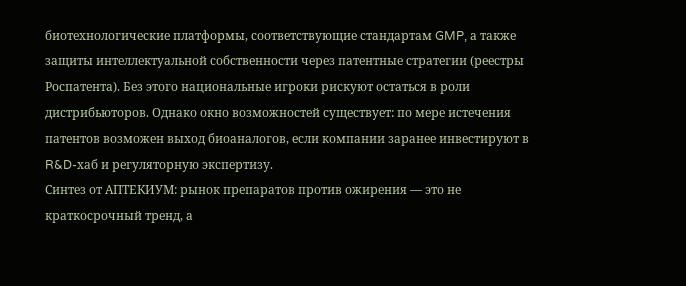биотехнологические платформы, соответствующие стандартам GMP, а также защиты интеллектуальной собственности через патентные стратегии (реестры Роспатента). Без этого национальные игроки рискуют остаться в роли дистрибьюторов. Однако окно возможностей существует: по мере истечения патентов возможен выход биоаналогов, если компании заранее инвестируют в R&D-хаб и регуляторную экспертизу.
Синтез от АПТЕКИУМ: рынок препаратов против ожирения — это не краткосрочный тренд, а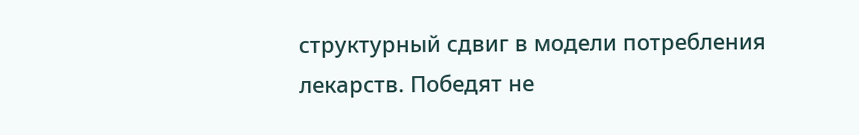структурный сдвиг в модели потребления лекарств. Победят не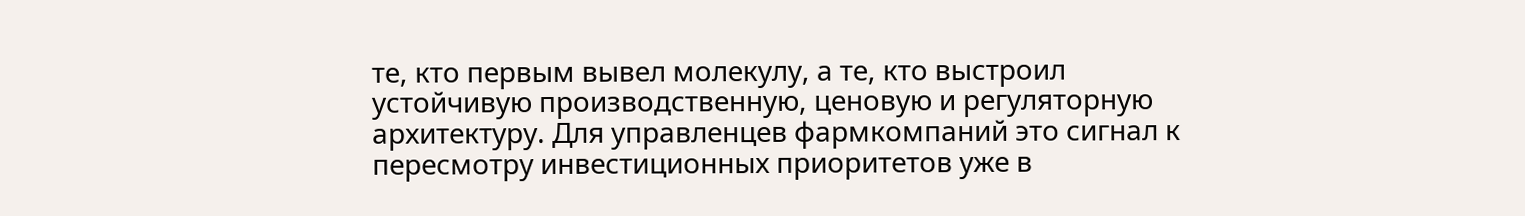те, кто первым вывел молекулу, а те, кто выстроил устойчивую производственную, ценовую и регуляторную архитектуру. Для управленцев фармкомпаний это сигнал к пересмотру инвестиционных приоритетов уже в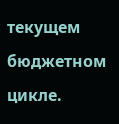текущем бюджетном цикле.